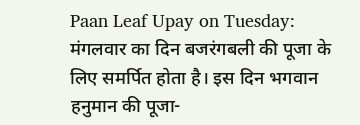Paan Leaf Upay on Tuesday: मंगलवार का दिन बजरंगबली की पूजा के लिए समर्पित होता है। इस दिन भगवान हनुमान की पूजा-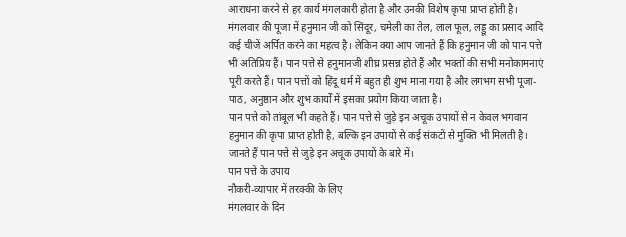आराधना करने से हर कार्य मंगलकारी होता है और उनकी विशेष कृपा प्राप्त होती है। मंगलवार की पूजा में हनुमान जी को सिंदूर, चमेली का तेल, लाल फूल, लड्डू का प्रसाद आदि कई चीजें अर्पित करने का महत्व है। लेकिन क्या आप जानते हैं कि हनुमान जी को पान पत्ते भी अतिप्रिय हैं। पान पत्ते से हनुमानजी शीघ्र प्रसन्न होते हैं और भक्तों की सभी मनोकामनाएं पूरी करते हैं। पान पत्तों को हिंदू धर्म में बहुत ही शुभ माना गया है और लगभग सभी पूजा-पाठ, अनुष्ठान और शुभ कार्यों में इसका प्रयोग किया जाता है।
पान पत्ते को तांबूल भी कहते हैं। पान पत्ते से जुड़े इन अचूक उपायों से न केवल भगवान हनुमान की कृपा प्राप्त होती है, बल्कि इन उपायों से कई संकटों से मुक्ति भी मिलती है। जानते हैं पान पत्ते से जुड़े इन अचूक उपायों के बारे में।
पान पत्ते के उपाय
नौकरी-व्यापार में तरक्की के लिए
मंगलवार के दिन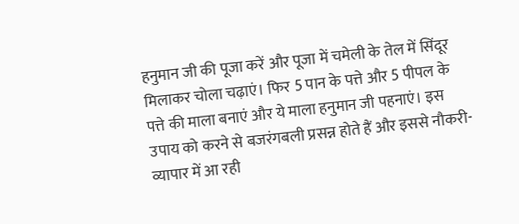हनुमान जी की पूजा करें और पूजा में चमेली के तेल में सिंदूर मिलाकर चोला चढ़ाएं। फिर 5 पान के पत्ते और 5 पीपल के पत्ते की माला बनाएं और ये माला हनुमान जी पहनाएं। इस उपाय को करने से बजरंगबली प्रसन्न होते हैं और इससे नौकरी-व्यापार में आ रही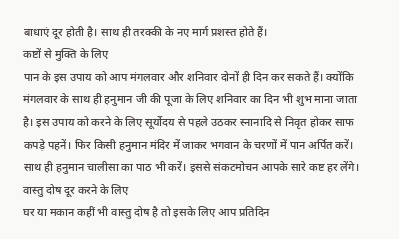बाधाएं दूर होती है। साथ ही तरक्की के नए मार्ग प्रशस्त होते हैं।
कष्टों से मुक्ति के लिए
पान के इस उपाय को आप मंगलवार और शनिवार दोनों ही दिन कर सकते हैं। क्योंकि मंगलवार के साथ ही हनुमान जी की पूजा के लिए शनिवार का दिन भी शुभ माना जाता है। इस उपाय को करने के लिए सूर्योदय से पहले उठकर स्नानादि से निवृत होकर साफ कपड़े पहनें। फिर किसी हनुमान मंदिर में जाकर भगवान के चरणों में पान अर्पित करें। साथ ही हनुमान चालीसा का पाठ भी करें। इससे संकटमोचन आपके सारे कष्ट हर लेंगे।
वास्तु दोष दूर करने के लिए
घर या मकान कहीं भी वास्तु दोष है तो इसके लिए आप प्रतिदिन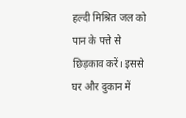हल्दी मिश्रित जल को पान के पत्ते से छिड़काव करें। इससे घर और दुकान में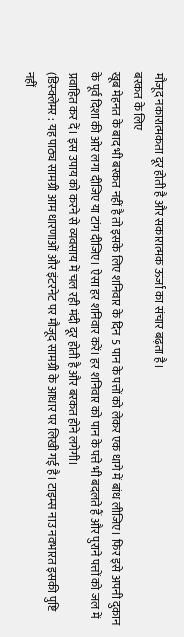मौजूद नकारात्मकता दूर होती है और सकारात्मक ऊर्जा का संचार बढ़ता है।
बरकत के लिए
खूब मेहनत के बाद भी बरकत नहीं है तो इसके लिए शनिवार के दिन 5 पान के पत्तों को लेकर एक धागे में बांध लीजिए। फिर इसे अपनी दुकान के पूर्व दिशा की ओर लगा दीजिए या टांग दीजिए। ऐसा हर शनिवार करें। हर शनिवार को पान के पत्ते भी बदलते हैं और पुराने पत्तों को जल में प्रवाहित कर दें। इस उपाय को करने से व्यवसाय में चल रही मंदी दूर होती है और बरकत होने लगेगी।
(डिस्क्लेमर : यह पाठ्य सामग्री आम धारणाओं और इंटरनेट पर मौजूद सामग्री के आधार पर लिखी गई है। टाइम्स नाउ नवभारत इसकी पुष्टि नहीं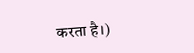करता है।)